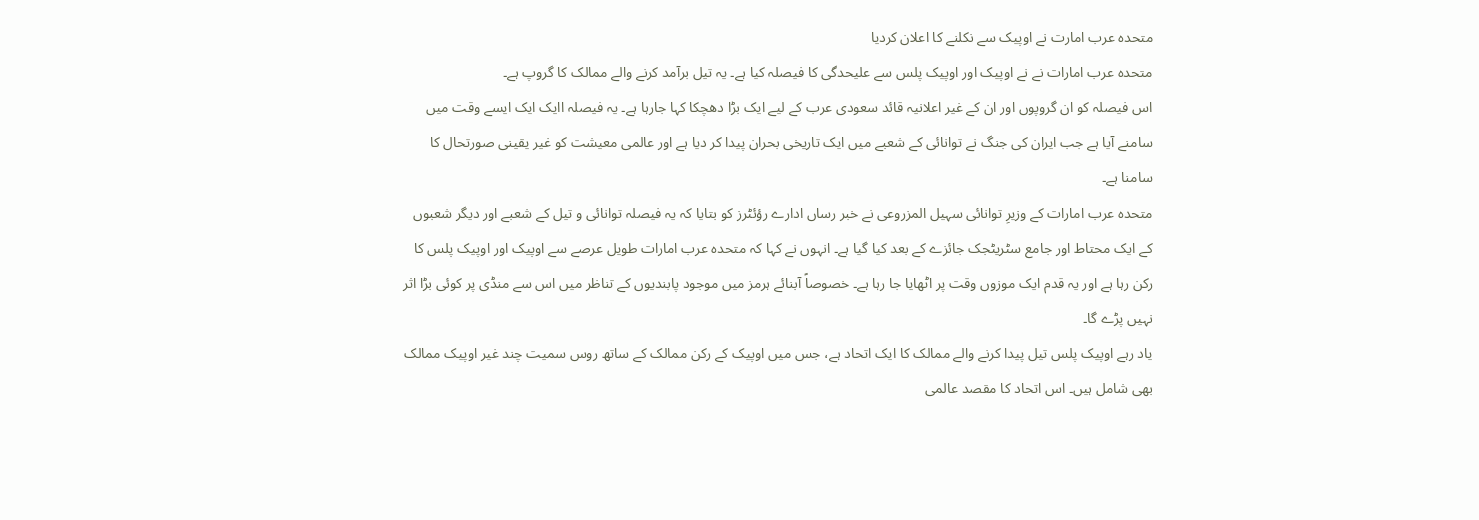متحدہ عرب امارت نے اوپیک سے نکلنے کا اعلان کردیا
متحدہ عرب امارات نے نے اوپیک اور اوپیک پلس سے علیحدگی کا فیصلہ کیا ہے۔ یہ تیل برآمد کرنے والے ممالک کا گروپ ہے۔
اس فیصلہ کو ان گروپوں اور ان کے غیر اعلانیہ قائد سعودی عرب کے لیے ایک بڑا دھچکا کہا جارہا ہے۔ یہ فیصلہ اایک ایک ایسے وقت میں سامنے آیا ہے جب ایران کی جنگ نے توانائی کے شعبے میں ایک تاریخی بحران پیدا کر دیا ہے اور عالمی معیشت کو غیر یقینی صورتحال کا سامنا ہے۔
متحدہ عرب امارات کے وزیرِ توانائی سہیل المزروعی نے خبر رساں ادارے رؤئٹرز کو بتایا کہ یہ فیصلہ توانائی و تیل کے شعبے اور دیگر شعبوں کے ایک محتاط اور جامع سٹریٹجک جائزے کے بعد کیا گیا ہے۔ انہوں نے کہا کہ متحدہ عرب امارات طویل عرصے سے اوپیک اور اوپیک پلس کا رکن رہا ہے اور یہ قدم ایک موزوں وقت پر اٹھایا جا رہا ہے۔ خصوصاً آبنائے ہرمز میں موجود پابندیوں کے تناظر میں اس سے منڈی پر کوئی بڑا اثر نہیں پڑے گا۔
یاد رہے اوپیک پلس تیل پیدا کرنے والے ممالک کا ایک اتحاد ہے، جس میں اوپیک کے رکن ممالک کے ساتھ روس سمیت چند غیر اوپیک ممالک بھی شامل ہیں۔ اس اتحاد کا مقصد عالمی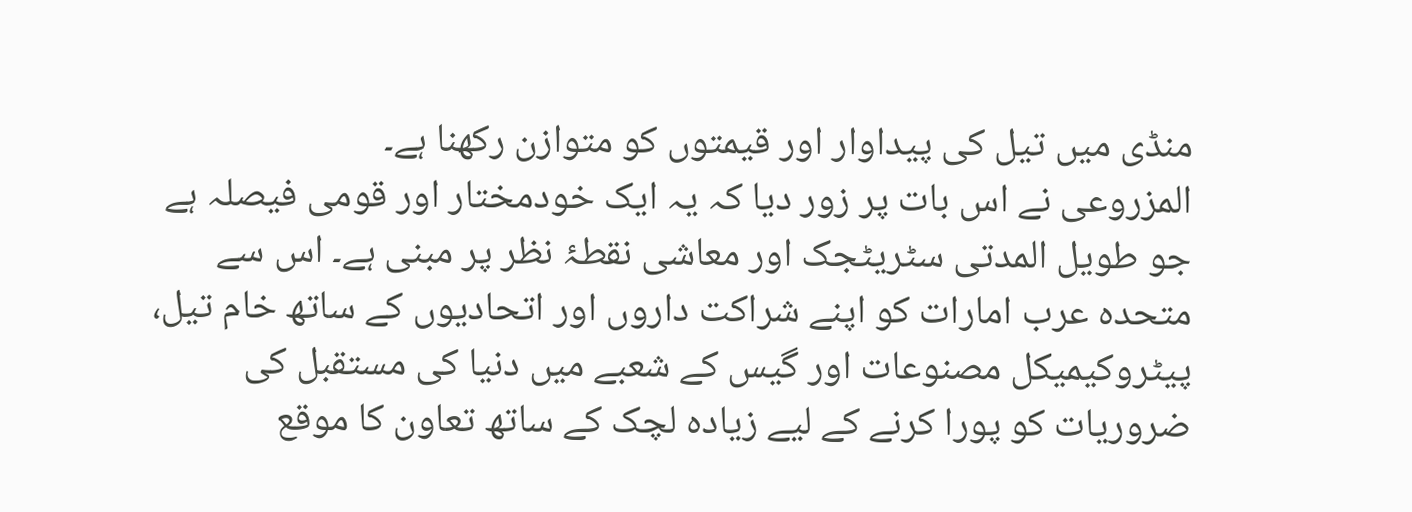منڈی میں تیل کی پیداوار اور قیمتوں کو متوازن رکھنا ہے۔
المزروعی نے اس بات پر زور دیا کہ یہ ایک خودمختار اور قومی فیصلہ ہے جو طویل المدتی سٹریٹجک اور معاشی نقطۂ نظر پر مبنی ہے۔ اس سے متحدہ عرب امارات کو اپنے شراکت داروں اور اتحادیوں کے ساتھ خام تیل، پیٹروکیمیکل مصنوعات اور گیس کے شعبے میں دنیا کی مستقبل کی ضروریات کو پورا کرنے کے لیے زیادہ لچک کے ساتھ تعاون کا موقع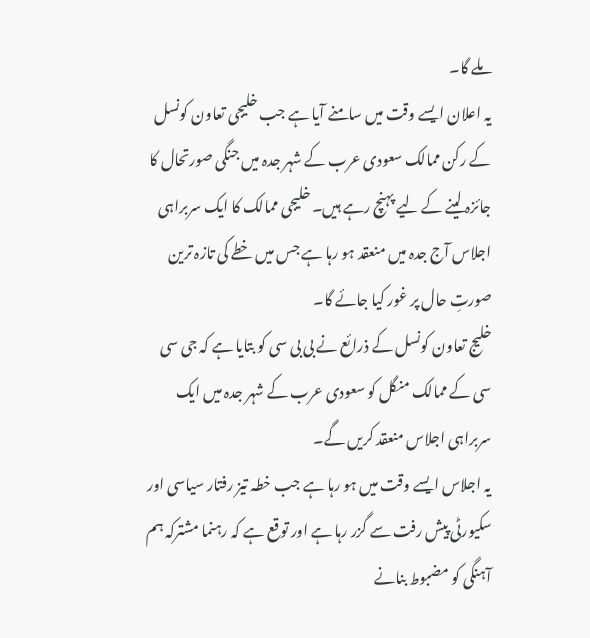ملے گا۔
یہ اعلان ایسے وقت میں سامنے آیا ہے جب خلیجی تعاون کونسل کے رکن ممالک سعودی عرب کے شہر جدہ میں جنگی صورتحال کا جائزہ لینے کے لیے پہنچ رہے ہیں۔ خلیجی ممالک کا ایک سربراہی اجلاس آج جدہ میں منعقد ہو رہا ہے جس میں خطے کی تازہ ترین صورتِ حال پر غور کیا جائے گا۔
خلیج تعاون کونسل کے ذرائع نے بی بی سی کو بتایا ہے کہ جی سی سی کے ممالک منگل کو سعودی عرب کے شہر جدہ میں ایک سربراہی اجلاس منعقد کریں گے۔
یہ اجلاس ایسے وقت میں ہو رہا ہے جب خطہ تیز رفتار سیاسی اور سکیورٹی پیش رفت سے گزر رہا ہے اور توقع ہے کہ رہنما مشترکہ ہم آہنگی کو مضبوط بنانے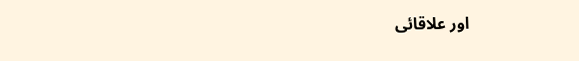اور علاقائی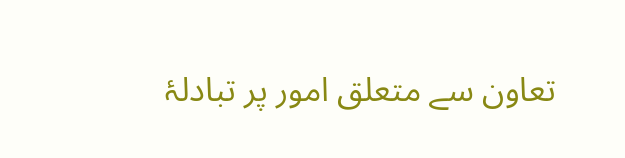تعاون سے متعلق امور پر تبادلۂ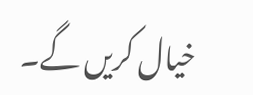خیال کریں گے۔